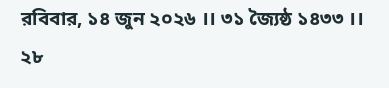রবিবার, ১৪ জুন ২০২৬ ।। ৩১ জ্যৈষ্ঠ ১৪৩৩ ।। ২৮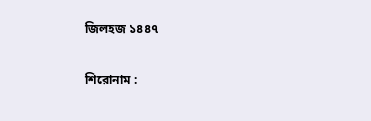জিলহজ ১৪৪৭

শিরোনাম :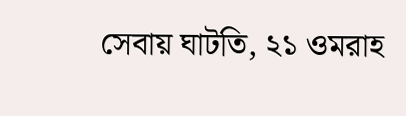সেবায় ঘাটতি, ২১ ওমরাহ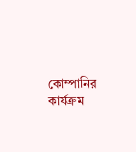কোম্পানির কার্যক্রম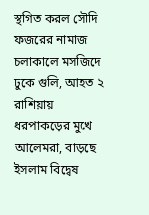স্থগিত করল সৌদি ফজরের নামাজ চলাকালে মসজিদে ঢুকে গুলি, আহত ২ রাশিয়ায় ধরপাকড়ের মুখে আলেমরা, বাড়ছে ইসলাম বিদ্বেষ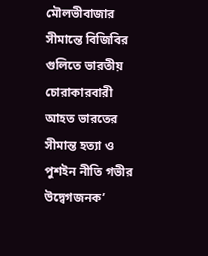মৌলভীবাজার সীমান্তে বিজিবির গুলিতে ভারতীয় চোরাকারবারী আহত ভারতের সীমান্ত হত্যা ও পুশইন নীতি গভীর উদ্বেগজনক’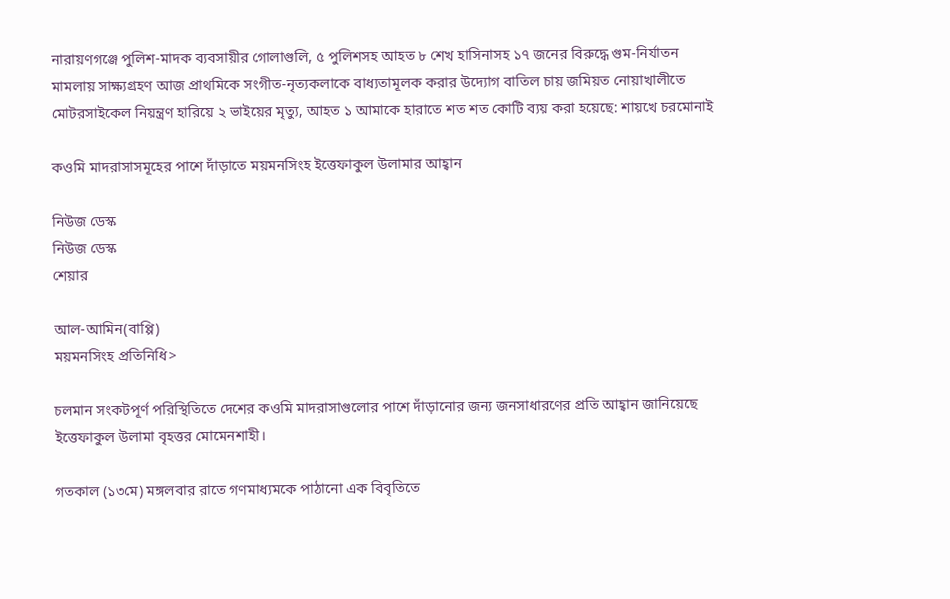নারায়ণগঞ্জে পুলিশ-মাদক ব্যবসায়ীর গোলাগুলি, ৫ পুলিশসহ আহত ৮ শেখ হাসিনাসহ ১৭ জনের বিরুদ্ধে গুম-নির্যাতন মামলায় সাক্ষ্যগ্রহণ আজ প্রাথমিকে সংগীত-নৃত্যকলাকে বাধ্যতামূলক করার উদ্যোগ বাতিল চায় জমিয়ত নোয়াখালীতে মোটরসাইকেল নিয়ন্ত্রণ হারিয়ে ২ ভাইয়ের মৃত্যু, আহত ১ আমাকে হারাতে শত শত কোটি ব্যয় করা হয়েছে: শায়খে চরমোনাই

কওমি মাদরাসাসমূহের পাশে দাঁড়াতে ময়মনসিংহ ইত্তেফাকুল উলামার আহ্বান

নিউজ ডেস্ক
নিউজ ডেস্ক
শেয়ার

আল-আমিন(বাপ্পি)
ময়মনসিংহ প্রতিনিধি>

চলমান সংকটপূর্ণ পরিস্থিতিতে দেশের কওমি মাদরাসাগুলোর পাশে দাঁড়ানোর জন্য জনসাধারণের প্রতি আহ্বান জানিয়েছে ইত্তেফাকুল উলামা বৃহত্তর মোমেনশাহী।

গতকাল (১৩মে) মঙ্গলবার রাতে গণমাধ্যমকে পাঠানো এক বিবৃতিতে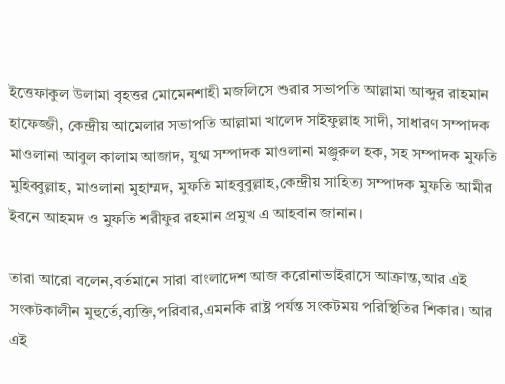ইত্তেফাকুল উলামা বৃহত্তর মোমেনশাহী মজলিসে শুরার সভাপতি আল্লামা আব্দুর রাহমান হাফেজ্জী, কেন্দ্রীয় আমেলার সভাপতি আল্লামা খালেদ সাইফুল্লাহ সাদী, সাধারণ সম্পাদক মাওলানা আবুল কালাম আজাদ, যুগ্ম সম্পাদক মাওলানা মঞ্জুরুল হক, সহ সম্পাদক মুফতি মুহিব্বুল্লাহ, মাওলানা মুহাম্মদ, মুফতি মাহবুবুল্লাহ,কেন্দ্রীয় সাহিত্য সম্পাদক মুফতি আমীর ইবনে আহমদ ও মুফতি শরীফুর রহমান প্রমুখ এ আহবান জানান।

তারা আরো বলেন,বর্তমানে সারা বাংলাদেশ আজ করোনাভাইরাসে আক্রান্ত,আর এই সংকটকালীন মুহুর্তে,ব্যক্তি,পরিবার,এমনকি রাষ্ট্র পর্যন্ত সংকটময় পরিস্থিতির শিকার। আর এই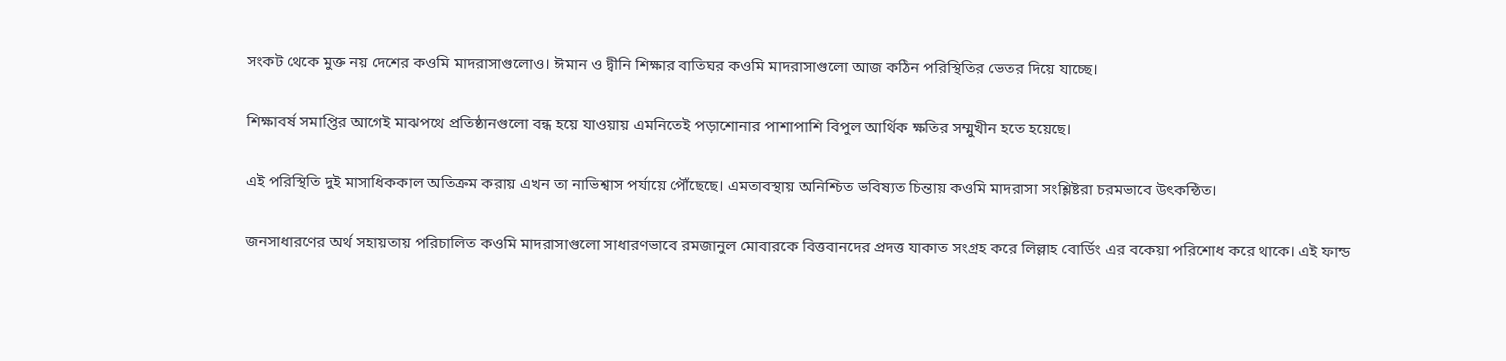সংকট থেকে মুক্ত নয় দেশের কওমি মাদরাসাগুলোও। ঈমান ও দ্বীনি শিক্ষার বাতিঘর কওমি মাদরাসাগুলো আজ কঠিন পরিস্থিতির ভেতর দিয়ে যাচ্ছে।

শিক্ষাবর্ষ সমাপ্তির আগেই মাঝপথে প্রতিষ্ঠানগুলো বন্ধ হয়ে যাওয়ায় এমনিতেই পড়াশোনার পাশাপাশি বিপুল আর্থিক ক্ষতির সম্মুখীন হতে হয়েছে।

এই পরিস্থিতি দুই মাসাধিককাল অতিক্রম করায় এখন তা নাভিশ্বাস পর্যায়ে পৌঁছেছে। এমতাবস্থায় অনিশ্চিত ভবিষ্যত চিন্তায় কওমি মাদরাসা সংশ্লিষ্টরা চরমভাবে উৎকন্ঠিত।

জনসাধারণের অর্থ সহায়তায় পরিচালিত কওমি মাদরাসাগুলো সাধারণভাবে রমজানুল মোবারকে বিত্তবানদের প্রদত্ত যাকাত সংগ্রহ করে লিল্লাহ বোর্ডিং এর বকেয়া পরিশোধ করে থাকে। এই ফান্ড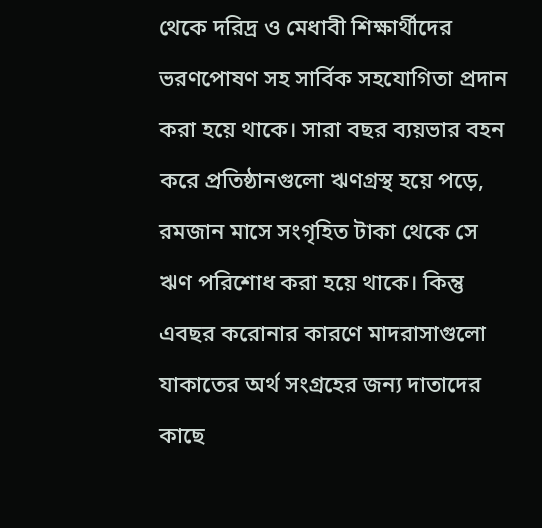থেকে দরিদ্র ও মেধাবী শিক্ষার্থীদের ভরণপোষণ সহ সার্বিক সহযোগিতা প্রদান করা হয়ে থাকে। সারা বছর ব্যয়ভার বহন করে প্রতিষ্ঠানগুলো ঋণগ্রস্থ হয়ে পড়ে, রমজান মাসে সংগৃহিত টাকা থেকে সে ঋণ পরিশোধ করা হয়ে থাকে। কিন্তু এবছর করোনার কারণে মাদরাসাগুলো যাকাতের অর্থ সংগ্রহের জন্য দাতাদের কাছে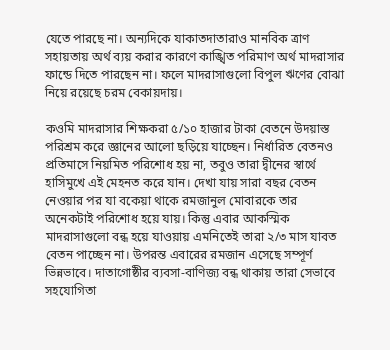যেতে পারছে না। অন্যদিকে যাকাতদাতারাও মানবিক ত্রাণ সহায়তায় অর্থ ব্যয় করার কারণে কাঙ্খিত পরিমাণ অর্থ মাদরাসার ফান্ডে দিতে পারছেন না। ফলে মাদরাসাগুলো বিপুল ঋণের বোঝা নিয়ে রয়েছে চরম বেকায়দায়।

কওমি মাদরাসার শিক্ষকরা ৫/১০ হাজার টাকা বেতনে উদয়াস্ত পরিশ্রম করে জ্ঞানের আলো ছড়িয়ে যাচ্ছেন। নির্ধারিত বেতনও প্রতিমাসে নিয়মিত পরিশোধ হয় না, তবুও তারা দ্বীনের স্বার্থে হাসিমুখে এই মেহনত করে যান। দেখা যায় সারা বছর বেতন নেওয়ার পর যা বকেয়া থাকে রমজানুল মোবারকে তার অনেকটাই পরিশোধ হয়ে যায়। কিন্তু এবার আকস্মিক মাদরাসাগুলো বন্ধ হয়ে যাওয়ায় এমনিতেই তারা ২/৩ মাস যাবত বেতন পাচ্ছেন না। উপরন্ত এবারের রমজান এসেছে সম্পূর্ণ ভিন্নভাবে। দাতাগোষ্ঠীর ব্যবসা-বাণিজ্য বন্ধ থাকায় তারা সেভাবে সহযোগিতা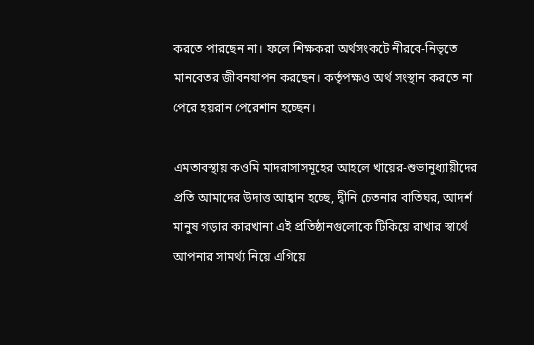করতে পারছেন না। ফলে শিক্ষকরা অর্থসংকটে নীরবে-নিভৃতে মানবেতর জীবনযাপন করছেন। কর্তৃপক্ষও অর্থ সংস্থান করতে না পেরে হয়রান পেরেশান হচ্ছেন।

এমতাবস্থায় কওমি মাদরাসাসমূহের আহলে খায়ের-শুভানুধ্যায়ীদের প্রতি আমাদের উদাত্ত আহ্বান হচ্ছে, দ্বীনি চেতনার বাতিঘর, আদর্শ মানুষ গড়ার কারখানা এই প্রতিষ্ঠানগুলোকে টিকিয়ে রাখার স্বার্থে আপনার সামর্থ্য নিয়ে এগিয়ে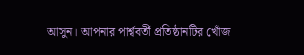আসুন। আপনার পার্শ্ববর্তী প্রতিষ্ঠানটির খোঁজ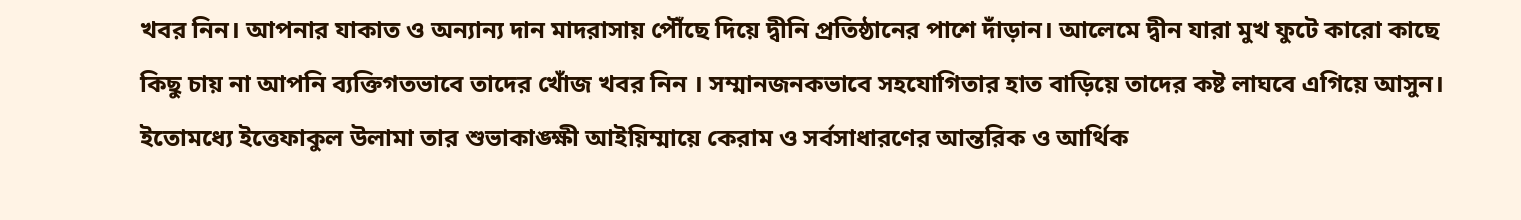খবর নিন। আপনার যাকাত ও অন্যান্য দান মাদরাসায় পৌঁছে দিয়ে দ্বীনি প্রতিষ্ঠানের পাশে দাঁড়ান। আলেমে দ্বীন যারা মুখ ফুটে কারো কাছে কিছু চায় না আপনি ব্যক্তিগতভাবে তাদের খোঁজ খবর নিন । সম্মানজনকভাবে সহযোগিতার হাত বাড়িয়ে তাদের কষ্ট লাঘবে এগিয়ে আসুন।
ইতোমধ্যে ইত্তেফাকুল উলামা তার শুভাকাঙ্ক্ষী আইয়িম্মায়ে কেরাম ও সর্বসাধারণের আন্তরিক ও আর্থিক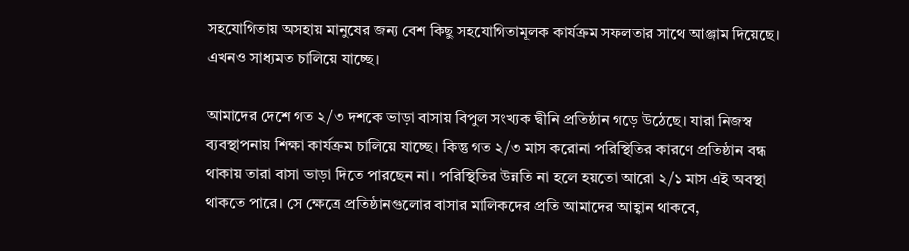সহযোগিতায় অসহায় মানুষের জন্য বেশ কিছু সহযোগিতামূলক কার্যক্রম সফলতার সাথে আঞ্জাম দিয়েছে। এখনও সাধ্যমত চালিয়ে যাচ্ছে।

আমাদের দেশে গত ২/৩ দশকে ভাড়া বাসায় বিপুল সংখ্যক দ্বীনি প্রতিষ্ঠান গড়ে উঠেছে। যারা নিজস্ব ব্যবস্থাপনায় শিক্ষা কার্যক্রম চালিয়ে যাচ্ছে। কিন্তু গত ২/৩ মাস করোনা পরিস্থিতির কারণে প্রতিষ্ঠান বন্ধ থাকায় তারা বাসা ভাড়া দিতে পারছেন না। পরিস্থিতির উন্নতি না হলে হয়তো আরো ২/১ মাস এই অবস্থা থাকতে পারে। সে ক্ষেত্রে প্রতিষ্ঠানগুলোর বাসার মালিকদের প্রতি আমাদের আহ্বান থাকবে,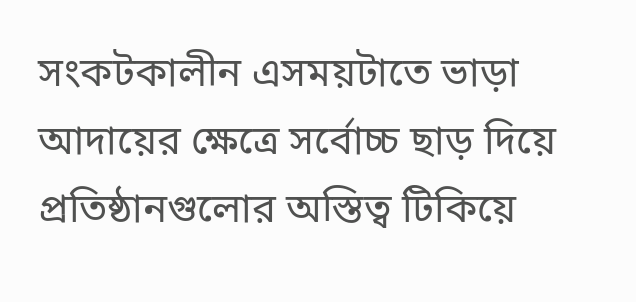সংকটকালীন এসময়টাতে ভাড়া আদায়ের ক্ষেত্রে সর্বোচ্চ ছাড় দিয়ে প্রতিষ্ঠানগুলোর অস্তিত্ব টিকিয়ে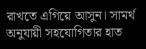রাখতে এগিয়ে আসুন। সামর্থ অনুযায়ী সহযোগিতার হাত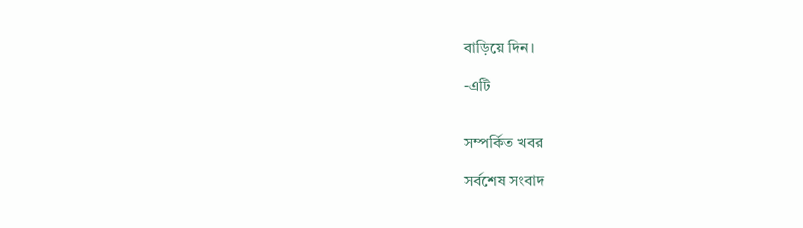বাড়িয়ে দিন।

-এটি


সম্পর্কিত খবর

সর্বশেষ সংবাদ